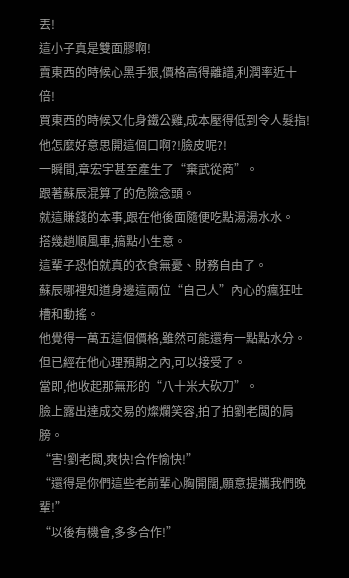丟!
這小子真是雙面膠啊!
賣東西的時候心黑手狠,價格高得離譜,利潤率近十倍!
買東西的時候又化身鐵公雞,成本壓得低到令人髮指!
他怎麼好意思開這個口啊?!臉皮呢?!
一瞬間,章宏宇甚至產生了“棄武從商”。
跟著蘇辰混算了的危險念頭。
就這賺錢的本事,跟在他後面隨便吃點湯湯水水。
搭幾趟順風車,搞點小生意。
這輩子恐怕就真的衣食無憂、財務自由了。
蘇辰哪裡知道身邊這兩位“自己人”內心的瘋狂吐槽和動搖。
他覺得一萬五這個價格,雖然可能還有一點點水分。
但已經在他心理預期之內,可以接受了。
當即,他收起那無形的“八十米大砍刀”。
臉上露出達成交易的燦爛笑容,拍了拍劉老闆的肩膀。
“害!劉老闆,爽快!合作愉快!”
“還得是你們這些老前輩心胸開闊,願意提攜我們晚輩!”
“以後有機會,多多合作!”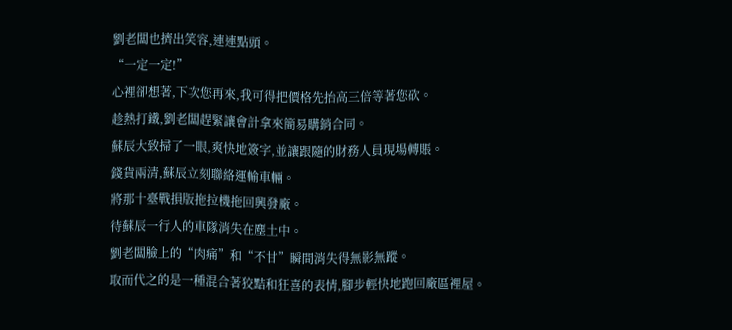劉老闆也擠出笑容,連連點頭。
“一定一定!”
心裡卻想著,下次您再來,我可得把價格先抬高三倍等著您砍。
趁熱打鐵,劉老闆趕緊讓會計拿來簡易購銷合同。
蘇辰大致掃了一眼,爽快地簽字,並讓跟隨的財務人員現場轉賬。
錢貨兩清,蘇辰立刻聯絡運輸車輛。
將那十臺戰損版拖拉機拖回興發廠。
待蘇辰一行人的車隊消失在塵土中。
劉老闆臉上的“肉痛”和“不甘”瞬間消失得無影無蹤。
取而代之的是一種混合著狡黠和狂喜的表情,腳步輕快地跑回廠區裡屋。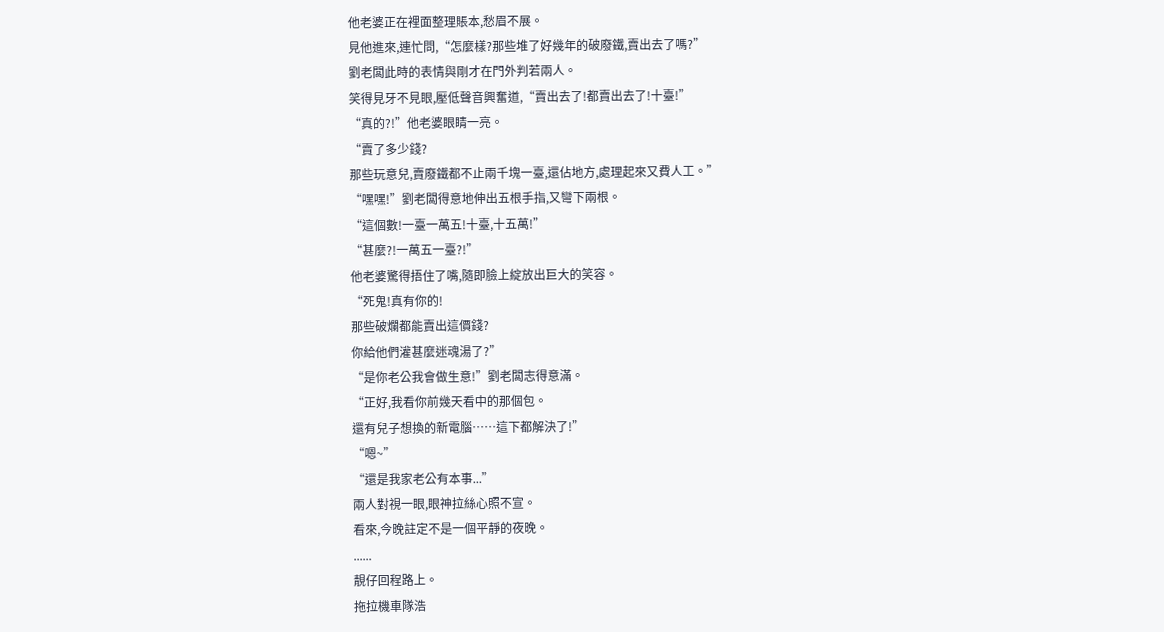他老婆正在裡面整理賬本,愁眉不展。
見他進來,連忙問,“怎麼樣?那些堆了好幾年的破廢鐵,賣出去了嗎?”
劉老闆此時的表情與剛才在門外判若兩人。
笑得見牙不見眼,壓低聲音興奮道,“賣出去了!都賣出去了!十臺!”
“真的?!”他老婆眼睛一亮。
“賣了多少錢?
那些玩意兒,賣廢鐵都不止兩千塊一臺,還佔地方,處理起來又費人工。”
“嘿嘿!”劉老闆得意地伸出五根手指,又彎下兩根。
“這個數!一臺一萬五!十臺,十五萬!”
“甚麼?!一萬五一臺?!”
他老婆驚得捂住了嘴,隨即臉上綻放出巨大的笑容。
“死鬼!真有你的!
那些破爛都能賣出這價錢?
你給他們灌甚麼迷魂湯了?”
“是你老公我會做生意!”劉老闆志得意滿。
“正好,我看你前幾天看中的那個包。
還有兒子想換的新電腦……這下都解決了!”
“嗯~”
“還是我家老公有本事...”
兩人對視一眼,眼神拉絲心照不宣。
看來,今晚註定不是一個平靜的夜晚。
......
靚仔回程路上。
拖拉機車隊浩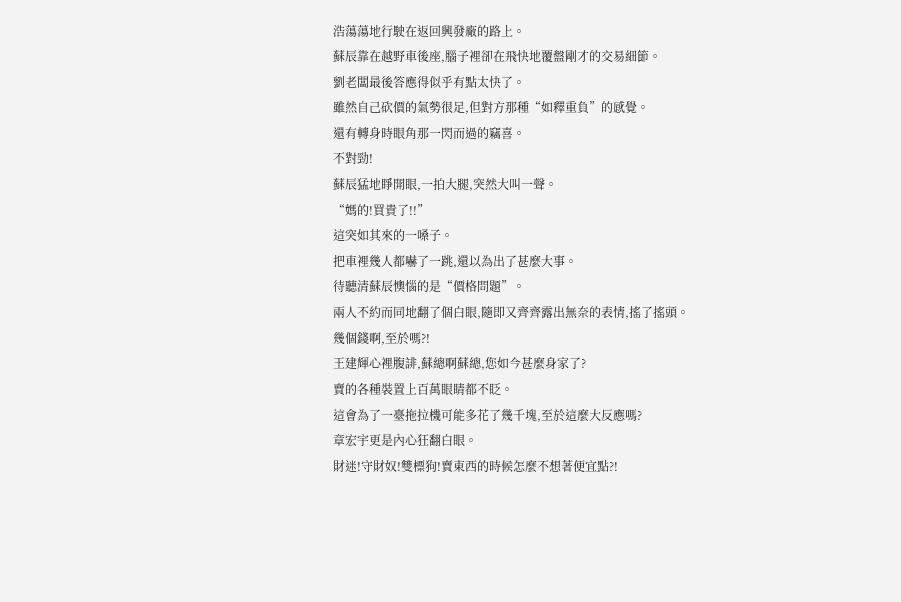浩蕩蕩地行駛在返回興發廠的路上。
蘇辰靠在越野車後座,腦子裡卻在飛快地覆盤剛才的交易細節。
劉老闆最後答應得似乎有點太快了。
雖然自己砍價的氣勢很足,但對方那種“如釋重負”的感覺。
還有轉身時眼角那一閃而過的竊喜。
不對勁!
蘇辰猛地睜開眼,一拍大腿,突然大叫一聲。
“媽的!買貴了!!”
這突如其來的一嗓子。
把車裡幾人都嚇了一跳,還以為出了甚麼大事。
待聽清蘇辰懊惱的是“價格問題”。
兩人不約而同地翻了個白眼,隨即又齊齊露出無奈的表情,搖了搖頭。
幾個錢啊,至於嗎?!
王建輝心裡腹誹,蘇總啊蘇總,您如今甚麼身家了?
賣的各種裝置上百萬眼睛都不眨。
這會為了一臺拖拉機可能多花了幾千塊,至於這麼大反應嗎?
章宏宇更是內心狂翻白眼。
財迷!守財奴!雙標狗!賣東西的時候怎麼不想著便宜點?!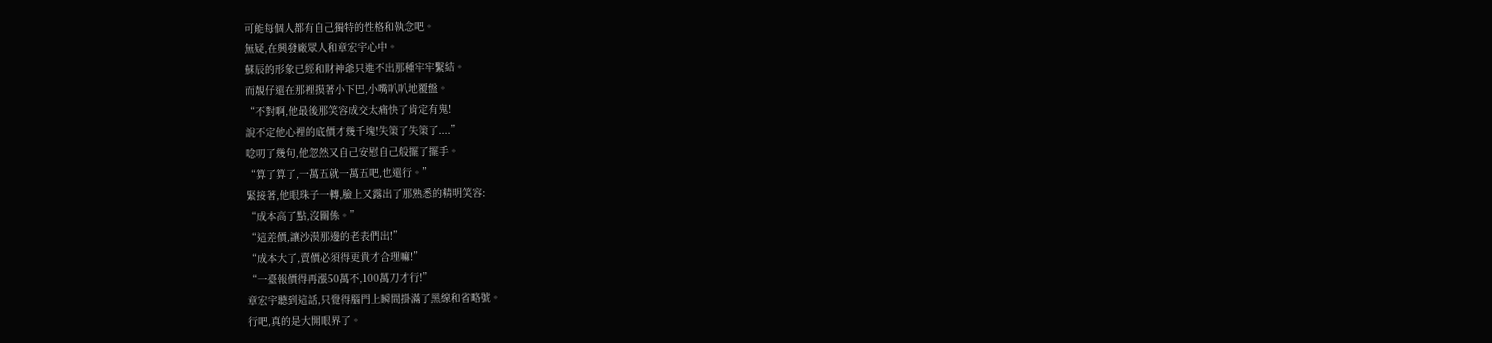可能每個人都有自己獨特的性格和執念吧。
無疑,在興發廠眾人和章宏宇心中。
蘇辰的形象已經和財神爺只進不出那種牢牢繫結。
而靚仔還在那裡摸著小下巴,小嘴叭叭地覆盤。
“不對啊,他最後那笑容成交太痛快了肯定有鬼!
說不定他心裡的底價才幾千塊!失策了失策了....”
唸叨了幾句,他忽然又自己安慰自己般擺了擺手。
“算了算了,一萬五就一萬五吧,也還行。”
緊接著,他眼珠子一轉,臉上又露出了那熟悉的精明笑容:
“成本高了點,沒關係。”
“這差價,讓沙漠那邊的老表們出!”
“成本大了,賣價必須得更貴才合理嘛!”
“一臺報價得再漲50萬不,100萬刀才行!”
章宏宇聽到這話,只覺得腦門上瞬間掛滿了黑線和省略號。
行吧,真的是大開眼界了。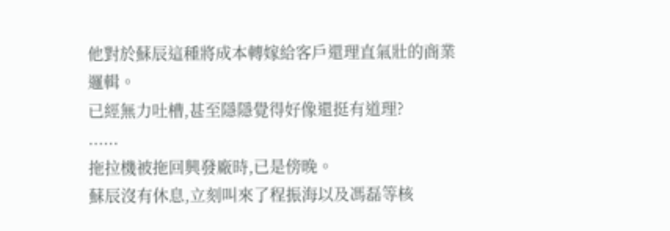他對於蘇辰這種將成本轉嫁給客戶還理直氣壯的商業邏輯。
已經無力吐槽,甚至隱隱覺得好像還挺有道理?
......
拖拉機被拖回興發廠時,已是傍晚。
蘇辰沒有休息,立刻叫來了程振海以及馮磊等核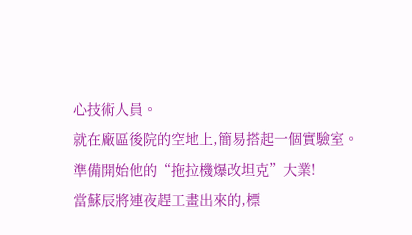心技術人員。
就在廠區後院的空地上,簡易搭起一個實驗室。
準備開始他的“拖拉機爆改坦克”大業!
當蘇辰將連夜趕工畫出來的,標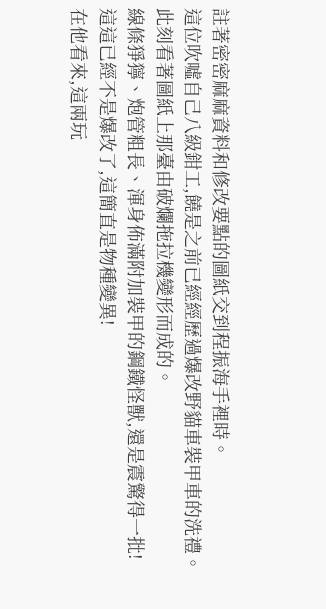註著密密麻麻資料和修改要點的圖紙交到程振海手裡時。
這位吹噓自己八級鉗工,饒是之前已經經歷過爆改野貓車裝甲車的洗禮。
此刻看著圖紙上那臺由破爛拖拉機變形而成的。
線條猙獰、炮管粗長、渾身佈滿附加裝甲的鋼鐵怪獸,還是震驚得一批!
這這已經不是爆改了,這簡直是物種變異!
在他看來,這兩玩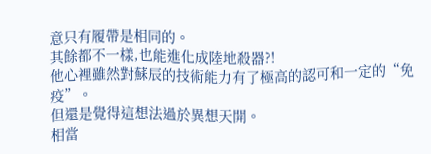意只有履帶是相同的。
其餘都不一樣,也能進化成陸地殺器?!
他心裡雖然對蘇辰的技術能力有了極高的認可和一定的“免疫”。
但還是覺得這想法過於異想天開。
相當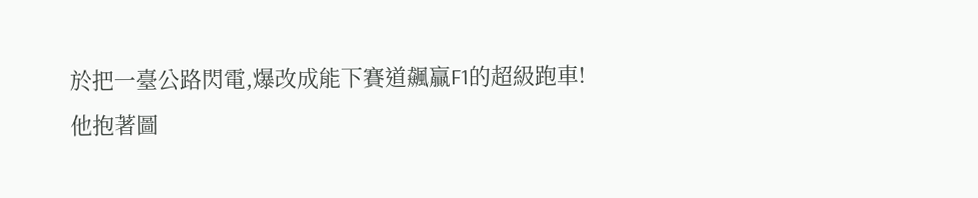於把一臺公路閃電,爆改成能下賽道飆贏F1的超級跑車!
他抱著圖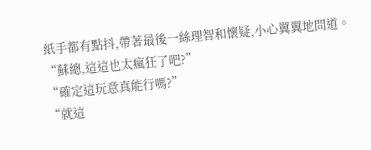紙手都有點抖,帶著最後一絲理智和懷疑,小心翼翼地問道。
“蘇總,這這也太瘋狂了吧?”
“確定這玩意真能行嗎?”
“就這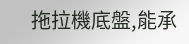拖拉機底盤,能承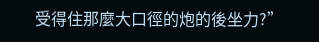受得住那麼大口徑的炮的後坐力?”